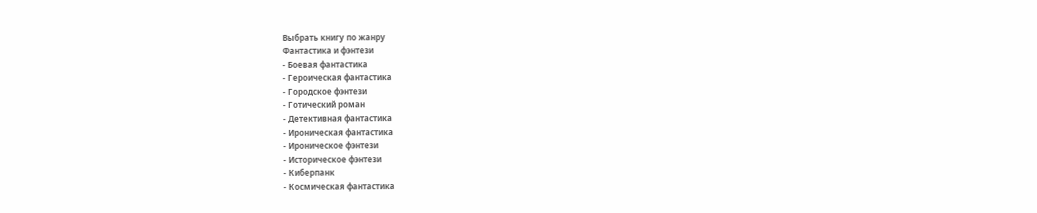Выбрать книгу по жанру
Фантастика и фэнтези
- Боевая фантастика
- Героическая фантастика
- Городское фэнтези
- Готический роман
- Детективная фантастика
- Ироническая фантастика
- Ироническое фэнтези
- Историческое фэнтези
- Киберпанк
- Космическая фантастика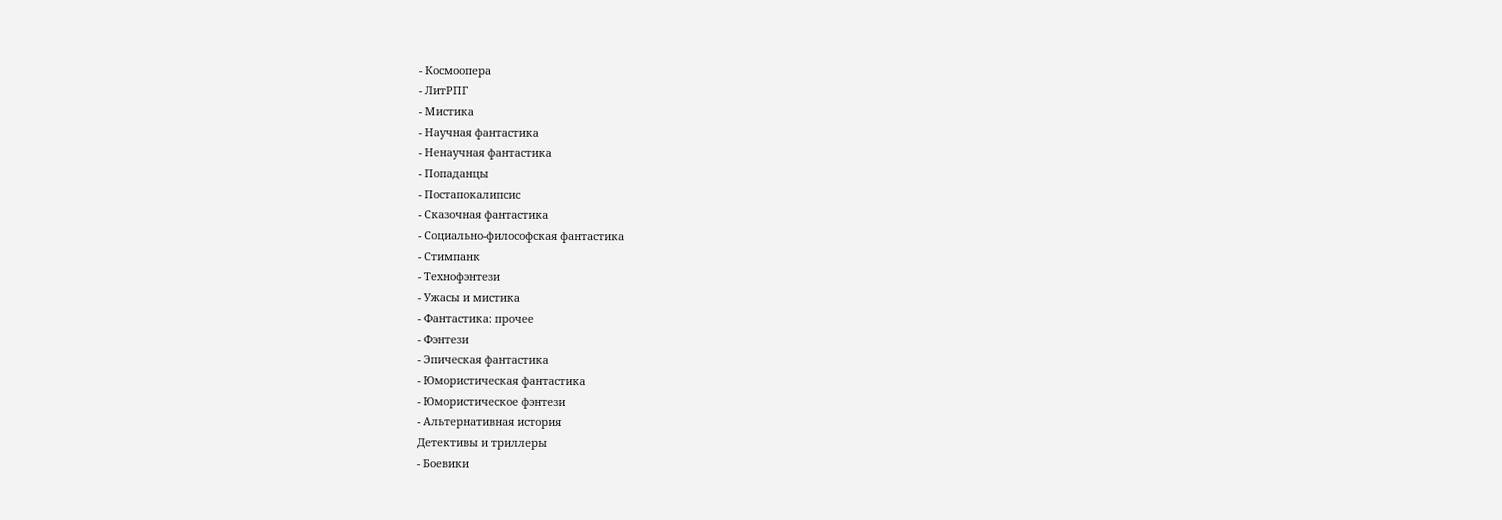- Космоопера
- ЛитРПГ
- Мистика
- Научная фантастика
- Ненаучная фантастика
- Попаданцы
- Постапокалипсис
- Сказочная фантастика
- Социально-философская фантастика
- Стимпанк
- Технофэнтези
- Ужасы и мистика
- Фантастика: прочее
- Фэнтези
- Эпическая фантастика
- Юмористическая фантастика
- Юмористическое фэнтези
- Альтернативная история
Детективы и триллеры
- Боевики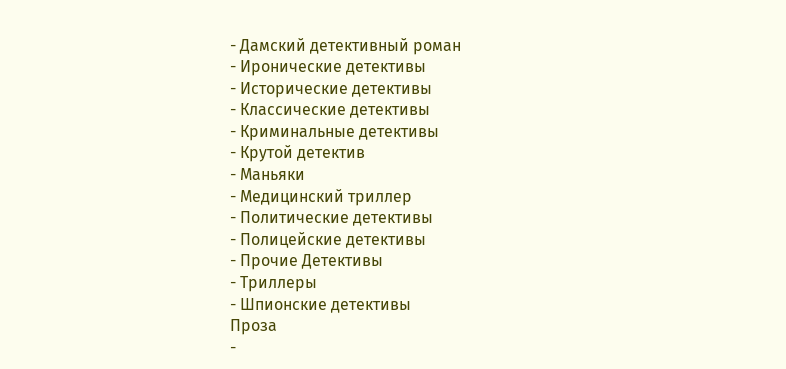- Дамский детективный роман
- Иронические детективы
- Исторические детективы
- Классические детективы
- Криминальные детективы
- Крутой детектив
- Маньяки
- Медицинский триллер
- Политические детективы
- Полицейские детективы
- Прочие Детективы
- Триллеры
- Шпионские детективы
Проза
-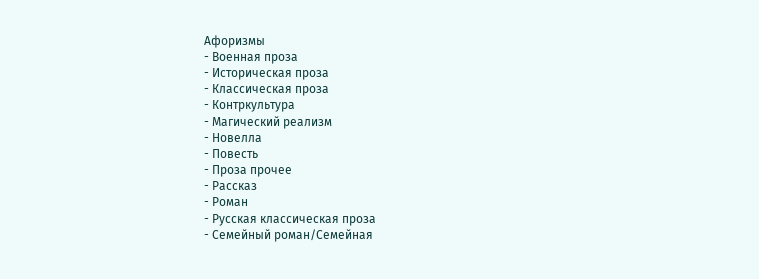Афоризмы
- Военная проза
- Историческая проза
- Классическая проза
- Контркультура
- Магический реализм
- Новелла
- Повесть
- Проза прочее
- Рассказ
- Роман
- Русская классическая проза
- Семейный роман/Семейная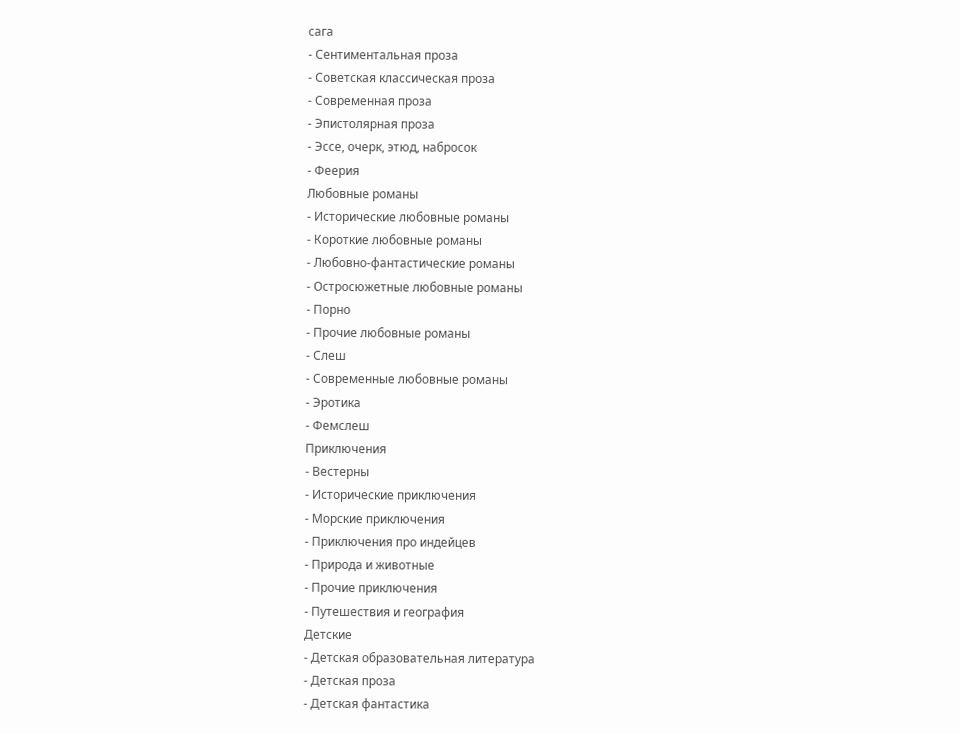сага
- Сентиментальная проза
- Советская классическая проза
- Современная проза
- Эпистолярная проза
- Эссе, очерк, этюд, набросок
- Феерия
Любовные романы
- Исторические любовные романы
- Короткие любовные романы
- Любовно-фантастические романы
- Остросюжетные любовные романы
- Порно
- Прочие любовные романы
- Слеш
- Современные любовные романы
- Эротика
- Фемслеш
Приключения
- Вестерны
- Исторические приключения
- Морские приключения
- Приключения про индейцев
- Природа и животные
- Прочие приключения
- Путешествия и география
Детские
- Детская образовательная литература
- Детская проза
- Детская фантастика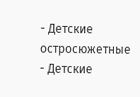- Детские остросюжетные
- Детские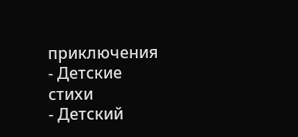приключения
- Детские стихи
- Детский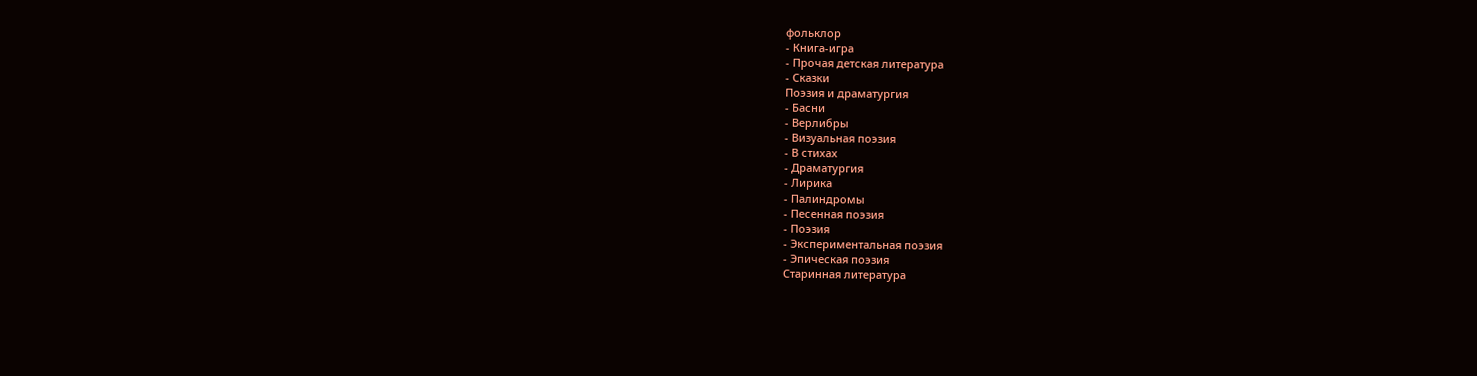фольклор
- Книга-игра
- Прочая детская литература
- Сказки
Поэзия и драматургия
- Басни
- Верлибры
- Визуальная поэзия
- В стихах
- Драматургия
- Лирика
- Палиндромы
- Песенная поэзия
- Поэзия
- Экспериментальная поэзия
- Эпическая поэзия
Старинная литература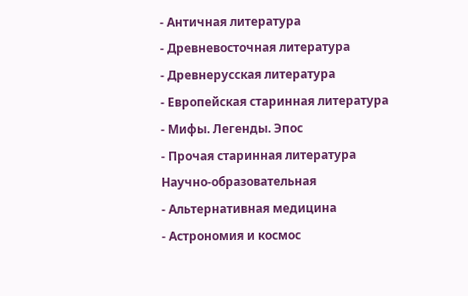- Античная литература
- Древневосточная литература
- Древнерусская литература
- Европейская старинная литература
- Мифы. Легенды. Эпос
- Прочая старинная литература
Научно-образовательная
- Альтернативная медицина
- Астрономия и космос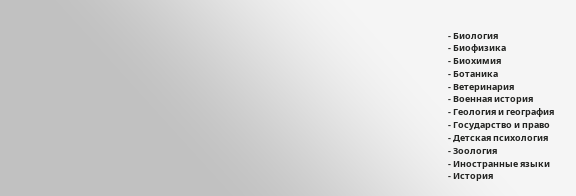- Биология
- Биофизика
- Биохимия
- Ботаника
- Ветеринария
- Военная история
- Геология и география
- Государство и право
- Детская психология
- Зоология
- Иностранные языки
- История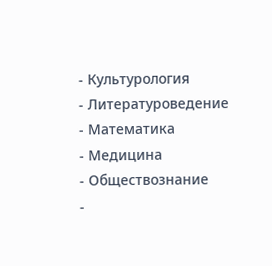- Культурология
- Литературоведение
- Математика
- Медицина
- Обществознание
-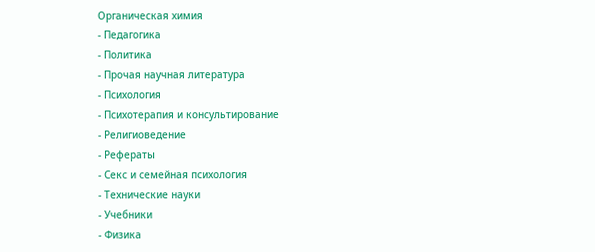Органическая химия
- Педагогика
- Политика
- Прочая научная литература
- Психология
- Психотерапия и консультирование
- Религиоведение
- Рефераты
- Секс и семейная психология
- Технические науки
- Учебники
- Физика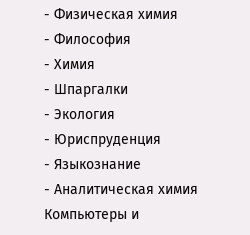- Физическая химия
- Философия
- Химия
- Шпаргалки
- Экология
- Юриспруденция
- Языкознание
- Аналитическая химия
Компьютеры и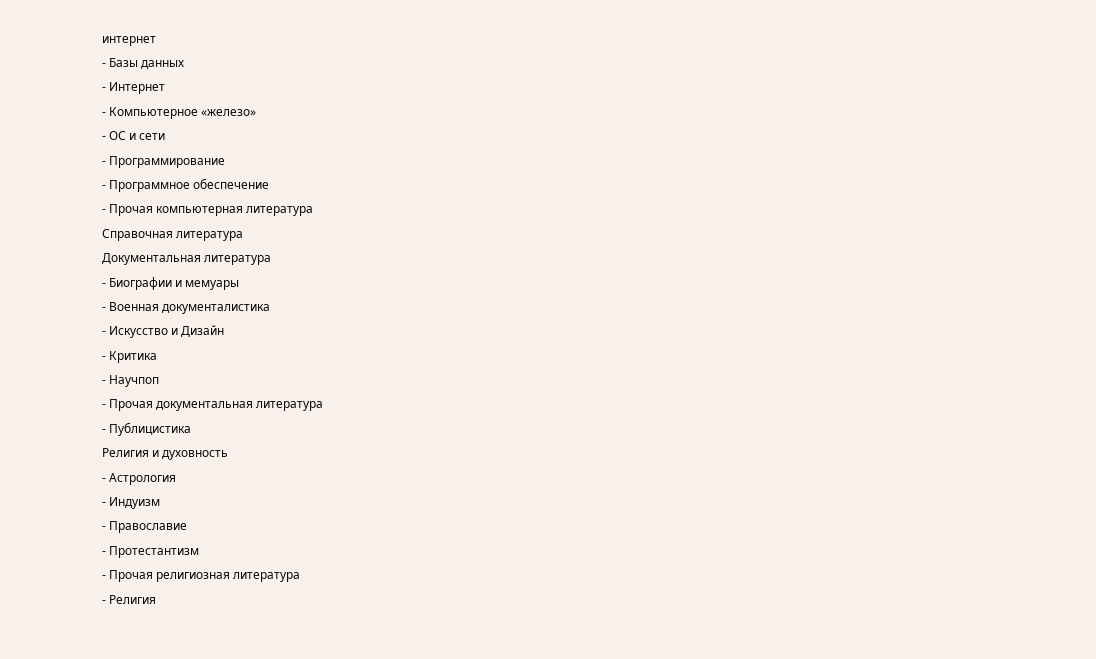интернет
- Базы данных
- Интернет
- Компьютерное «железо»
- ОС и сети
- Программирование
- Программное обеспечение
- Прочая компьютерная литература
Справочная литература
Документальная литература
- Биографии и мемуары
- Военная документалистика
- Искусство и Дизайн
- Критика
- Научпоп
- Прочая документальная литература
- Публицистика
Религия и духовность
- Астрология
- Индуизм
- Православие
- Протестантизм
- Прочая религиозная литература
- Религия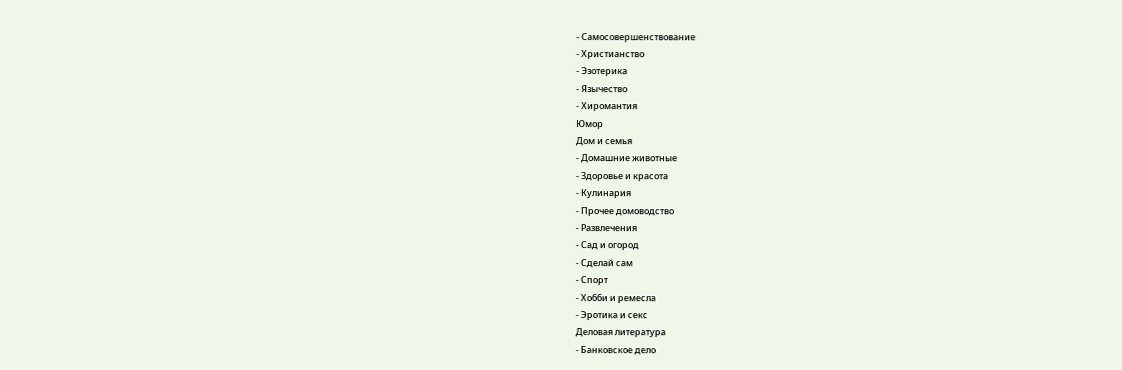- Самосовершенствование
- Христианство
- Эзотерика
- Язычество
- Хиромантия
Юмор
Дом и семья
- Домашние животные
- Здоровье и красота
- Кулинария
- Прочее домоводство
- Развлечения
- Сад и огород
- Сделай сам
- Спорт
- Хобби и ремесла
- Эротика и секс
Деловая литература
- Банковское дело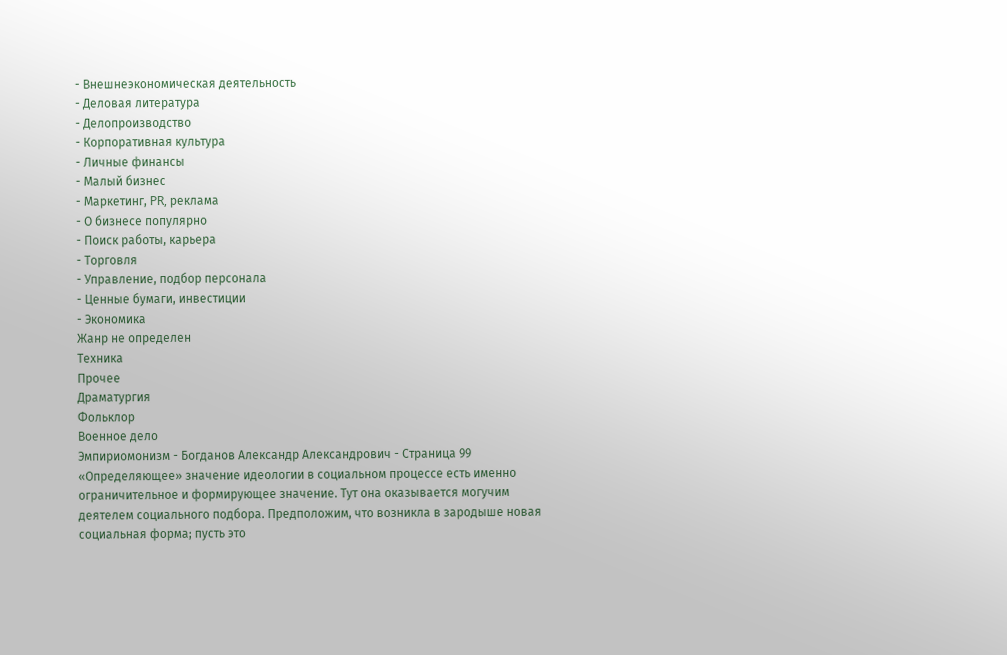- Внешнеэкономическая деятельность
- Деловая литература
- Делопроизводство
- Корпоративная культура
- Личные финансы
- Малый бизнес
- Маркетинг, PR, реклама
- О бизнесе популярно
- Поиск работы, карьера
- Торговля
- Управление, подбор персонала
- Ценные бумаги, инвестиции
- Экономика
Жанр не определен
Техника
Прочее
Драматургия
Фольклор
Военное дело
Эмпириомонизм - Богданов Александр Александрович - Страница 99
«Определяющее» значение идеологии в социальном процессе есть именно ограничительное и формирующее значение. Тут она оказывается могучим деятелем социального подбора. Предположим, что возникла в зародыше новая социальная форма; пусть это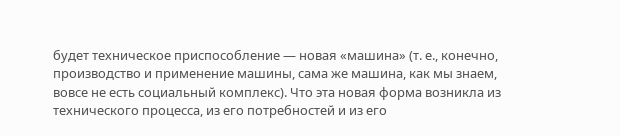будет техническое приспособление — новая «машина» (т. е., конечно, производство и применение машины, сама же машина, как мы знаем, вовсе не есть социальный комплекс). Что эта новая форма возникла из технического процесса, из его потребностей и из его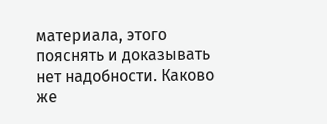материала, этого пояснять и доказывать нет надобности. Каково же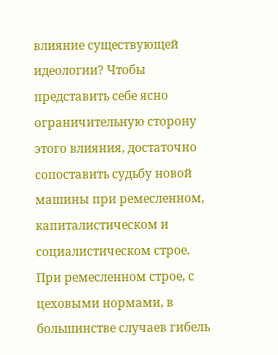влияние существующей идеологии? Чтобы представить себе ясно ограничительную сторону этого влияния, достаточно сопоставить судьбу новой машины при ремесленном, капиталистическом и социалистическом строе.
При ремесленном строе, с цеховыми нормами, в большинстве случаев гибель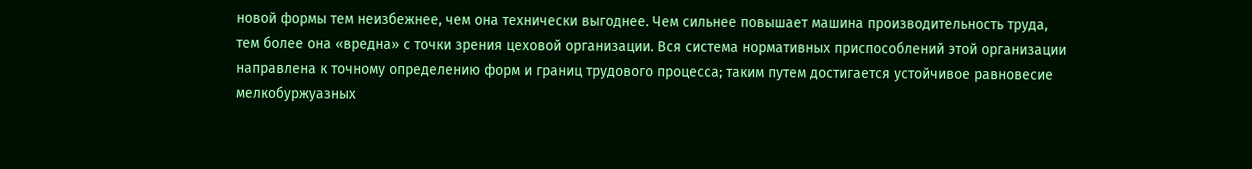новой формы тем неизбежнее, чем она технически выгоднее. Чем сильнее повышает машина производительность труда, тем более она «вредна» с точки зрения цеховой организации. Вся система нормативных приспособлений этой организации направлена к точному определению форм и границ трудового процесса; таким путем достигается устойчивое равновесие мелкобуржуазных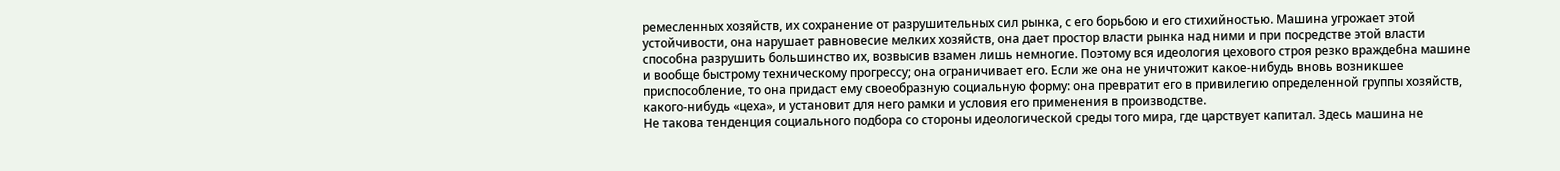ремесленных хозяйств, их сохранение от разрушительных сил рынка, с его борьбою и его стихийностью. Машина угрожает этой устойчивости, она нарушает равновесие мелких хозяйств, она дает простор власти рынка над ними и при посредстве этой власти способна разрушить большинство их, возвысив взамен лишь немногие. Поэтому вся идеология цехового строя резко враждебна машине и вообще быстрому техническому прогрессу; она ограничивает его. Если же она не уничтожит какое-нибудь вновь возникшее приспособление, то она придаст ему своеобразную социальную форму: она превратит его в привилегию определенной группы хозяйств, какого-нибудь «цеха», и установит для него рамки и условия его применения в производстве.
Не такова тенденция социального подбора со стороны идеологической среды того мира, где царствует капитал. Здесь машина не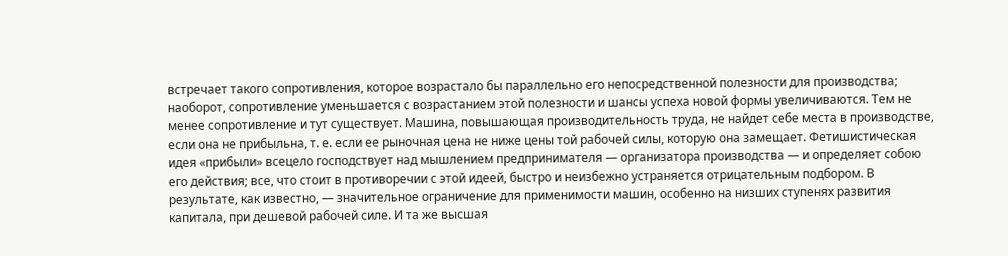встречает такого сопротивления, которое возрастало бы параллельно его непосредственной полезности для производства; наоборот, сопротивление уменьшается с возрастанием этой полезности и шансы успеха новой формы увеличиваются. Тем не менее сопротивление и тут существует. Машина, повышающая производительность труда, не найдет себе места в производстве, если она не прибыльна, т. е. если ее рыночная цена не ниже цены той рабочей силы, которую она замещает. Фетишистическая идея «прибыли» всецело господствует над мышлением предпринимателя — организатора производства — и определяет собою его действия; все, что стоит в противоречии с этой идеей, быстро и неизбежно устраняется отрицательным подбором. В результате, как известно, — значительное ограничение для применимости машин, особенно на низших ступенях развития капитала, при дешевой рабочей силе. И та же высшая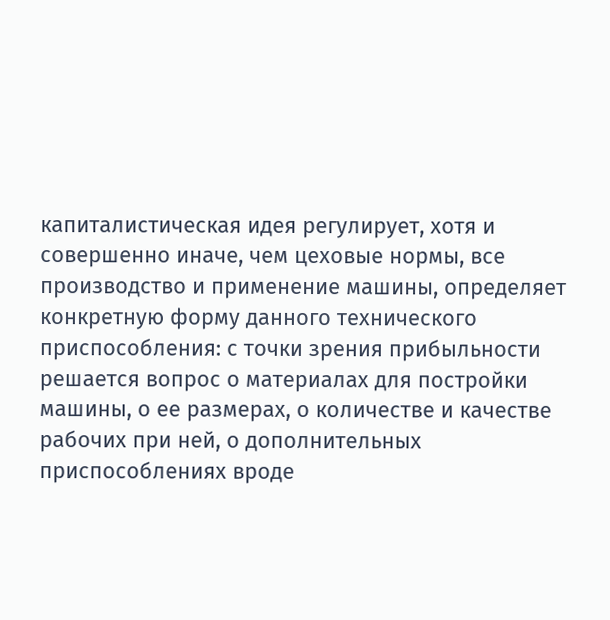капиталистическая идея регулирует, хотя и совершенно иначе, чем цеховые нормы, все производство и применение машины, определяет конкретную форму данного технического приспособления: с точки зрения прибыльности решается вопрос о материалах для постройки машины, о ее размерах, о количестве и качестве рабочих при ней, о дополнительных приспособлениях вроде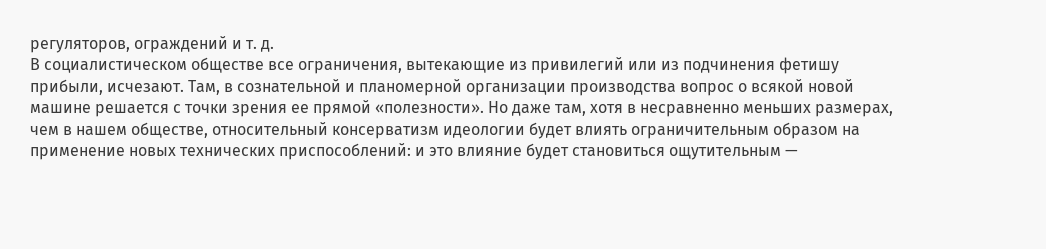регуляторов, ограждений и т. д.
В социалистическом обществе все ограничения, вытекающие из привилегий или из подчинения фетишу прибыли, исчезают. Там, в сознательной и планомерной организации производства вопрос о всякой новой машине решается с точки зрения ее прямой «полезности». Но даже там, хотя в несравненно меньших размерах, чем в нашем обществе, относительный консерватизм идеологии будет влиять ограничительным образом на применение новых технических приспособлений: и это влияние будет становиться ощутительным —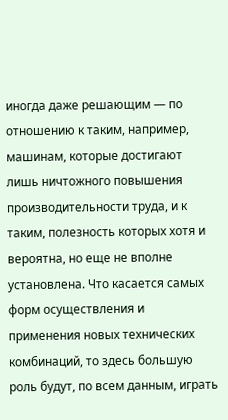иногда даже решающим — по отношению к таким, например, машинам, которые достигают лишь ничтожного повышения производительности труда, и к таким, полезность которых хотя и вероятна, но еще не вполне установлена. Что касается самых форм осуществления и применения новых технических комбинаций, то здесь большую роль будут, по всем данным, играть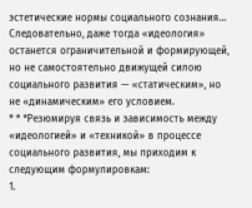эстетические нормы социального сознания…
Следовательно, даже тогда «идеология» останется ограничительной и формирующей, но не самостоятельно движущей силою социального развития — «статическим», но не «динамическим» его условием.
* * *Резюмируя связь и зависимость между «идеологией» и «техникой» в процессе социального развития, мы приходим к следующим формулировкам:
1.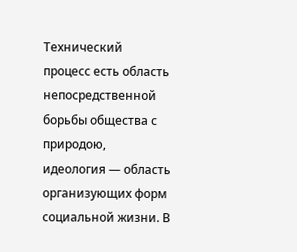Технический процесс есть область непосредственной борьбы общества с природою, идеология — область организующих форм социальной жизни. В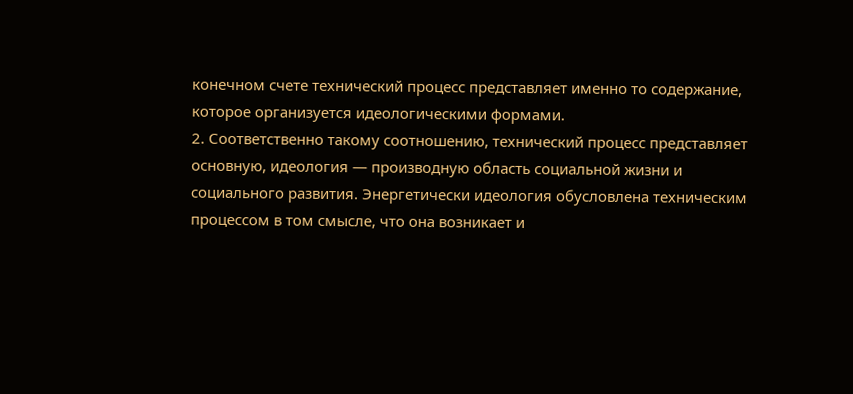конечном счете технический процесс представляет именно то содержание, которое организуется идеологическими формами.
2. Соответственно такому соотношению, технический процесс представляет основную, идеология — производную область социальной жизни и социального развития. Энергетически идеология обусловлена техническим процессом в том смысле, что она возникает и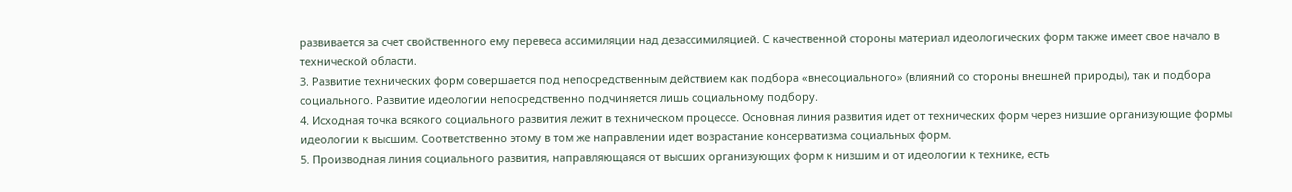развивается за счет свойственного ему перевеса ассимиляции над дезассимиляцией. С качественной стороны материал идеологических форм также имеет свое начало в технической области.
3. Развитие технических форм совершается под непосредственным действием как подбора «внесоциального» (влияний со стороны внешней природы), так и подбора социального. Развитие идеологии непосредственно подчиняется лишь социальному подбору.
4. Исходная точка всякого социального развития лежит в техническом процессе. Основная линия развития идет от технических форм через низшие организующие формы идеологии к высшим. Соответственно этому в том же направлении идет возрастание консерватизма социальных форм.
5. Производная линия социального развития, направляющаяся от высших организующих форм к низшим и от идеологии к технике, есть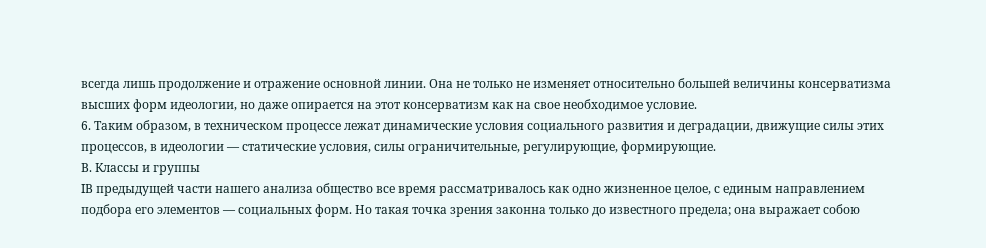всегда лишь продолжение и отражение основной линии. Она не только не изменяет относительно большей величины консерватизма высших форм идеологии, но даже опирается на этот консерватизм как на свое необходимое условие.
6. Таким образом, в техническом процессе лежат динамические условия социального развития и деградации, движущие силы этих процессов, в идеологии — статические условия, силы ограничительные, регулирующие, формирующие.
В. Классы и группы
IВ предыдущей части нашего анализа общество все время рассматривалось как одно жизненное целое, с единым направлением подбора его элементов — социальных форм. Но такая точка зрения законна только до известного предела; она выражает собою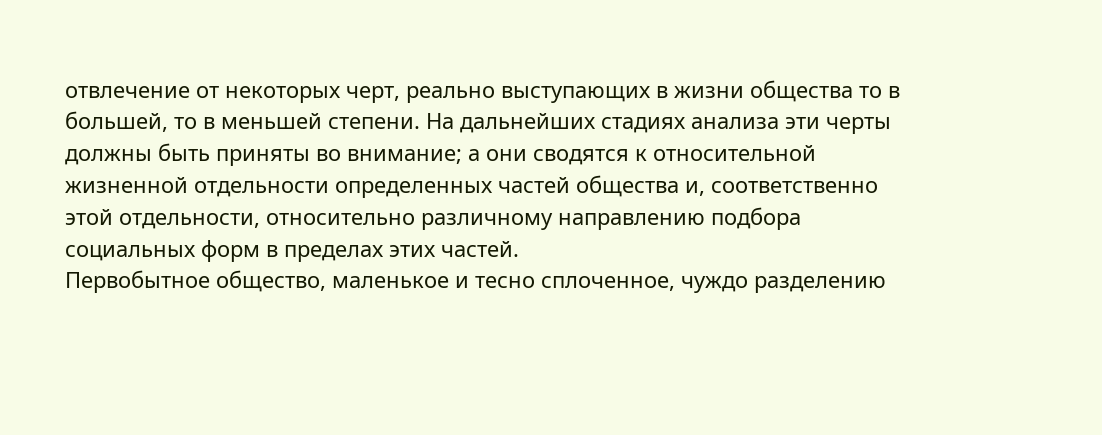отвлечение от некоторых черт, реально выступающих в жизни общества то в большей, то в меньшей степени. На дальнейших стадиях анализа эти черты должны быть приняты во внимание; а они сводятся к относительной жизненной отдельности определенных частей общества и, соответственно этой отдельности, относительно различному направлению подбора социальных форм в пределах этих частей.
Первобытное общество, маленькое и тесно сплоченное, чуждо разделению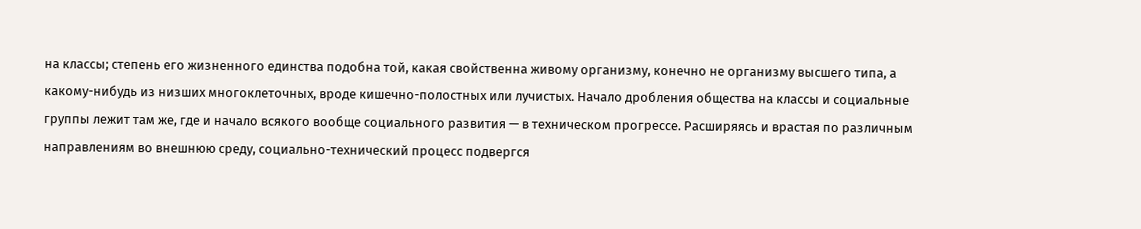на классы; степень его жизненного единства подобна той, какая свойственна живому организму, конечно не организму высшего типа, а какому-нибудь из низших многоклеточных, вроде кишечно-полостных или лучистых. Начало дробления общества на классы и социальные группы лежит там же, где и начало всякого вообще социального развития — в техническом прогрессе. Расширяясь и врастая по различным направлениям во внешнюю среду, социально-технический процесс подвергся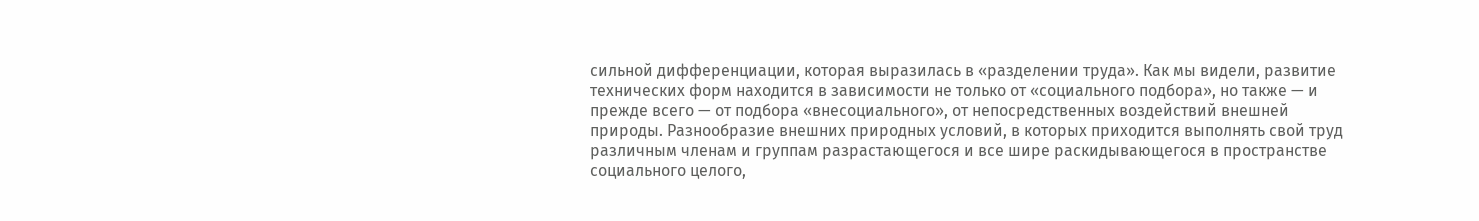сильной дифференциации, которая выразилась в «разделении труда». Как мы видели, развитие технических форм находится в зависимости не только от «социального подбора», но также — и прежде всего — от подбора «внесоциального», от непосредственных воздействий внешней природы. Разнообразие внешних природных условий, в которых приходится выполнять свой труд различным членам и группам разрастающегося и все шире раскидывающегося в пространстве социального целого,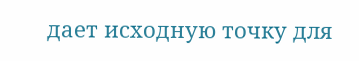дает исходную точку для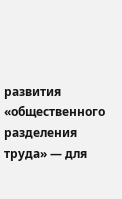развития «общественного разделения труда» — для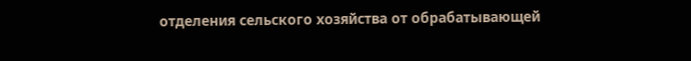отделения сельского хозяйства от обрабатывающей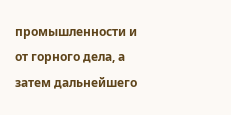промышленности и от горного дела, а затем дальнейшего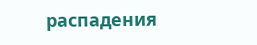распадения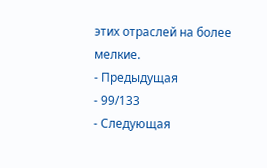этих отраслей на более мелкие.
- Предыдущая
- 99/133
- Следующая